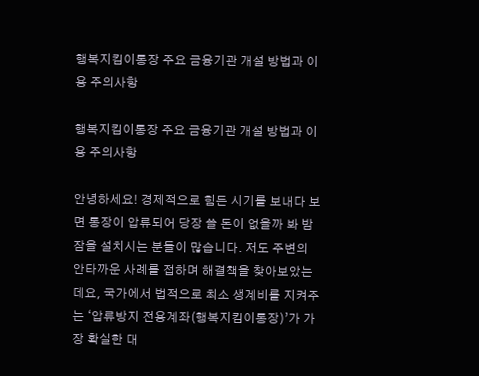행복지킴이통장 주요 금융기관 개설 방법과 이용 주의사항

행복지킴이통장 주요 금융기관 개설 방법과 이용 주의사항

안녕하세요! 경제적으로 힘든 시기를 보내다 보면 통장이 압류되어 당장 쓸 돈이 없을까 봐 밤잠을 설치시는 분들이 많습니다. 저도 주변의 안타까운 사례를 접하며 해결책을 찾아보았는데요, 국가에서 법적으로 최소 생계비를 지켜주는 ‘압류방지 전용계좌(행복지킴이통장)’가 가장 확실한 대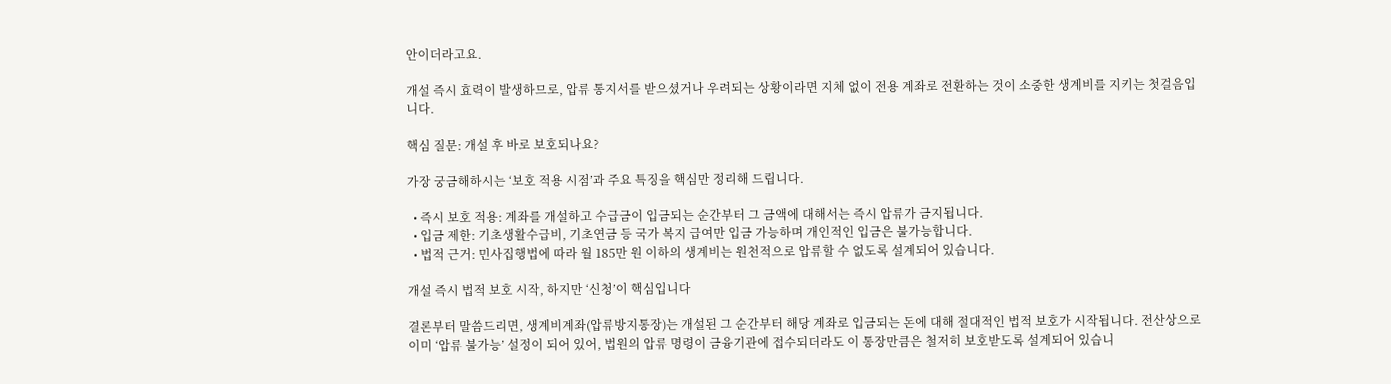안이더라고요.

개설 즉시 효력이 발생하므로, 압류 통지서를 받으셨거나 우려되는 상황이라면 지체 없이 전용 계좌로 전환하는 것이 소중한 생계비를 지키는 첫걸음입니다.

핵심 질문: 개설 후 바로 보호되나요?

가장 궁금해하시는 ‘보호 적용 시점’과 주요 특징을 핵심만 정리해 드립니다.

  • 즉시 보호 적용: 계좌를 개설하고 수급금이 입금되는 순간부터 그 금액에 대해서는 즉시 압류가 금지됩니다.
  • 입금 제한: 기초생활수급비, 기초연금 등 국가 복지 급여만 입금 가능하며 개인적인 입금은 불가능합니다.
  • 법적 근거: 민사집행법에 따라 월 185만 원 이하의 생계비는 원천적으로 압류할 수 없도록 설계되어 있습니다.

개설 즉시 법적 보호 시작, 하지만 ‘신청’이 핵심입니다

결론부터 말씀드리면, 생계비계좌(압류방지통장)는 개설된 그 순간부터 해당 계좌로 입금되는 돈에 대해 절대적인 법적 보호가 시작됩니다. 전산상으로 이미 ‘압류 불가능’ 설정이 되어 있어, 법원의 압류 명령이 금융기관에 접수되더라도 이 통장만큼은 철저히 보호받도록 설계되어 있습니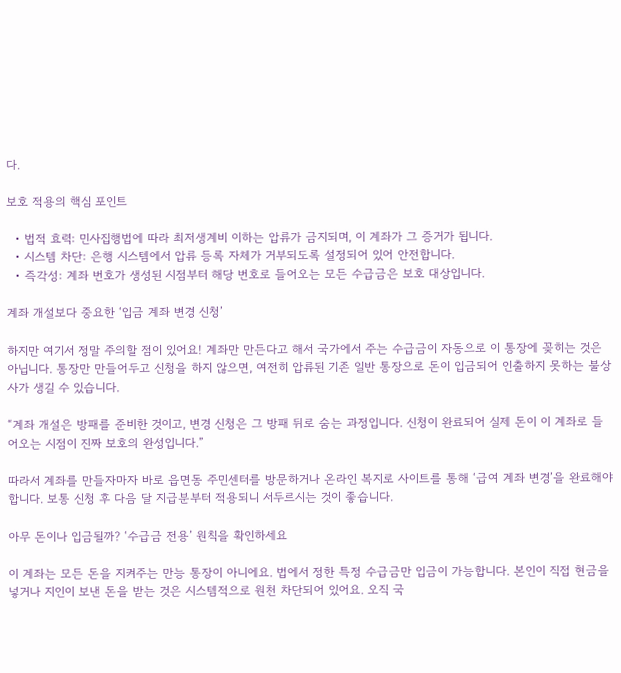다.

보호 적용의 핵심 포인트

  • 법적 효력: 민사집행법에 따라 최저생계비 이하는 압류가 금지되며, 이 계좌가 그 증거가 됩니다.
  • 시스템 차단: 은행 시스템에서 압류 등록 자체가 거부되도록 설정되어 있어 안전합니다.
  • 즉각성: 계좌 번호가 생성된 시점부터 해당 번호로 들어오는 모든 수급금은 보호 대상입니다.

계좌 개설보다 중요한 ‘입금 계좌 변경 신청’

하지만 여기서 정말 주의할 점이 있어요! 계좌만 만든다고 해서 국가에서 주는 수급금이 자동으로 이 통장에 꽂히는 것은 아닙니다. 통장만 만들어두고 신청을 하지 않으면, 여전히 압류된 기존 일반 통장으로 돈이 입금되어 인출하지 못하는 불상사가 생길 수 있습니다.

“계좌 개설은 방패를 준비한 것이고, 변경 신청은 그 방패 뒤로 숨는 과정입니다. 신청이 완료되어 실제 돈이 이 계좌로 들어오는 시점이 진짜 보호의 완성입니다.”

따라서 계좌를 만들자마자 바로 읍면동 주민센터를 방문하거나 온라인 복지로 사이트를 통해 ‘급여 계좌 변경’을 완료해야 합니다. 보통 신청 후 다음 달 지급분부터 적용되니 서두르시는 것이 좋습니다.

아무 돈이나 입금될까? ‘수급금 전용’ 원칙을 확인하세요

이 계좌는 모든 돈을 지켜주는 만능 통장이 아니에요. 법에서 정한 특정 수급금만 입금이 가능합니다. 본인이 직접 현금을 넣거나 지인이 보낸 돈을 받는 것은 시스템적으로 원천 차단되어 있어요. 오직 국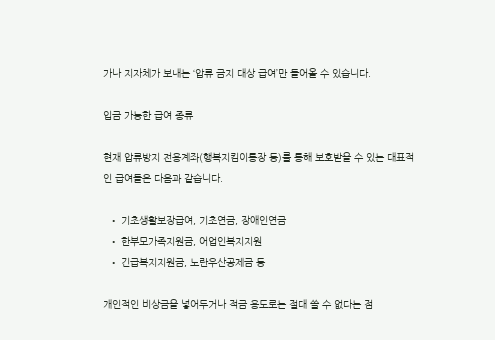가나 지자체가 보내는 ‘압류 금지 대상 급여’만 들어올 수 있습니다.

입금 가능한 급여 종류

현재 압류방지 전용계좌(행복지킴이통장 등)를 통해 보호받을 수 있는 대표적인 급여들은 다음과 같습니다.

  • 기초생활보장급여, 기초연금, 장애인연금
  • 한부모가족지원금, 어업인복지지원
  • 긴급복지지원금, 노란우산공제금 등

개인적인 비상금을 넣어두거나 적금 용도로는 절대 쓸 수 없다는 점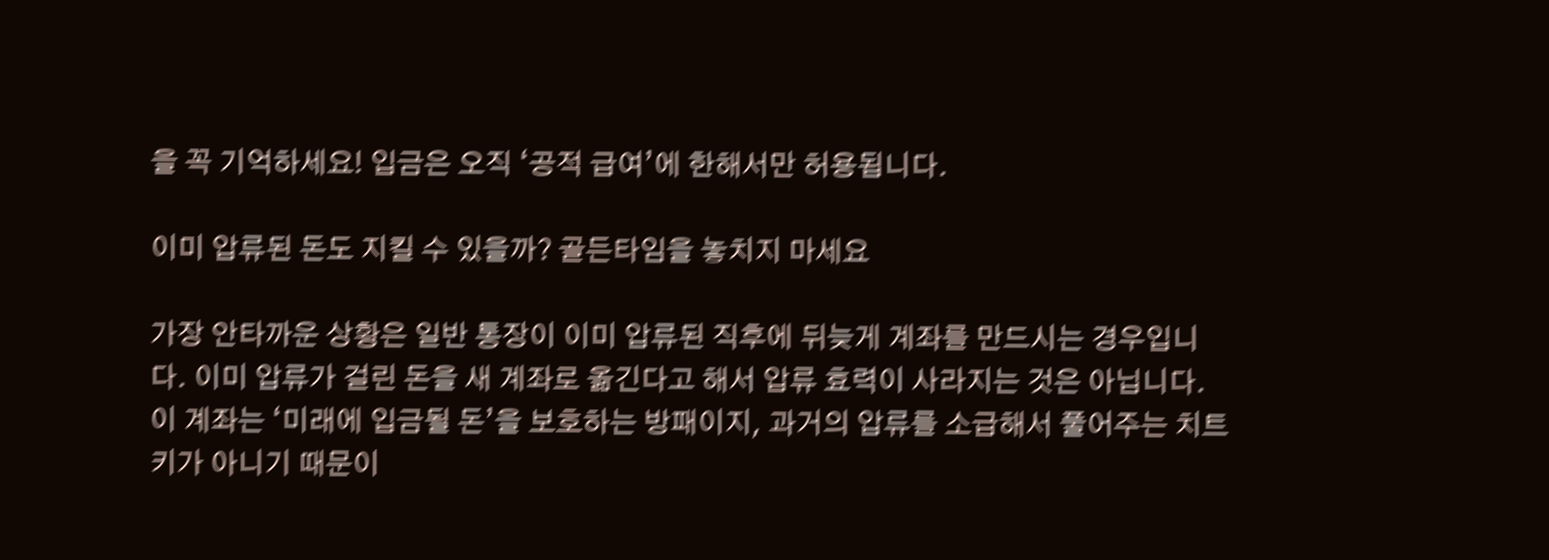을 꼭 기억하세요! 입금은 오직 ‘공적 급여’에 한해서만 허용됩니다.

이미 압류된 돈도 지킬 수 있을까? 골든타임을 놓치지 마세요

가장 안타까운 상황은 일반 통장이 이미 압류된 직후에 뒤늦게 계좌를 만드시는 경우입니다. 이미 압류가 걸린 돈을 새 계좌로 옮긴다고 해서 압류 효력이 사라지는 것은 아닙니다. 이 계좌는 ‘미래에 입금될 돈’을 보호하는 방패이지, 과거의 압류를 소급해서 풀어주는 치트키가 아니기 때문이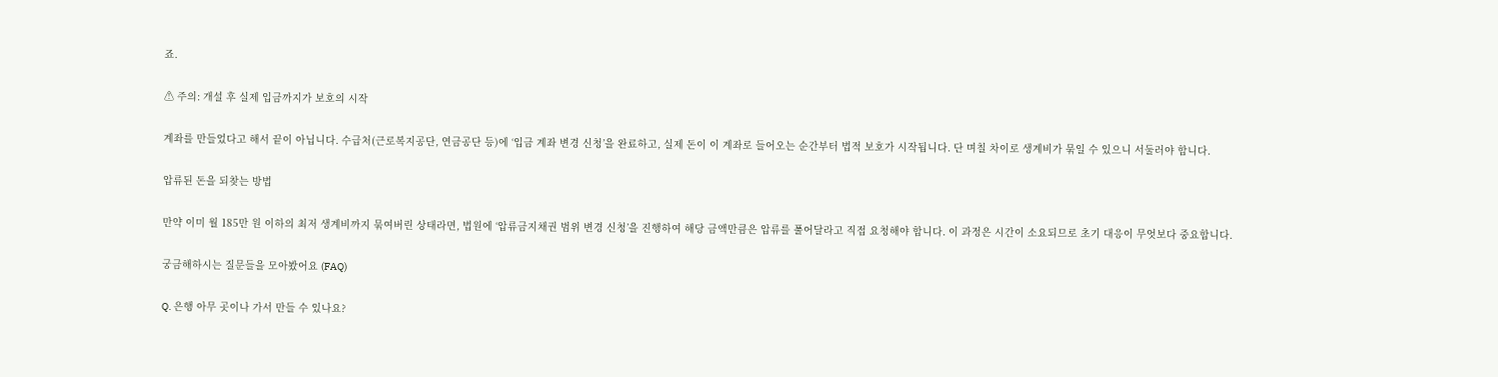죠.

⚠ 주의: 개설 후 실제 입금까지가 보호의 시작

계좌를 만들었다고 해서 끝이 아닙니다. 수급처(근로복지공단, 연금공단 등)에 ‘입금 계좌 변경 신청’을 완료하고, 실제 돈이 이 계좌로 들어오는 순간부터 법적 보호가 시작됩니다. 단 며칠 차이로 생계비가 묶일 수 있으니 서둘러야 합니다.

압류된 돈을 되찾는 방법

만약 이미 월 185만 원 이하의 최저 생계비까지 묶여버린 상태라면, 법원에 ‘압류금지채권 범위 변경 신청’을 진행하여 해당 금액만큼은 압류를 풀어달라고 직접 요청해야 합니다. 이 과정은 시간이 소요되므로 초기 대응이 무엇보다 중요합니다.

궁금해하시는 질문들을 모아봤어요 (FAQ)

Q. 은행 아무 곳이나 가서 만들 수 있나요?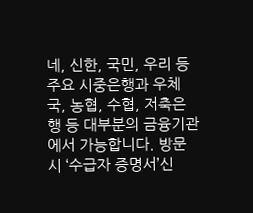네, 신한, 국민, 우리 등 주요 시중은행과 우체국, 농협, 수협, 저축은행 등 대부분의 금융기관에서 가능합니다. 방문 시 ‘수급자 증명서’신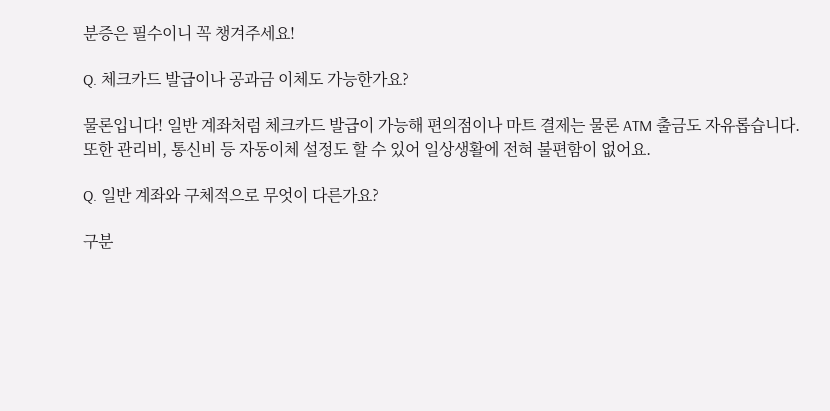분증은 필수이니 꼭 챙겨주세요!

Q. 체크카드 발급이나 공과금 이체도 가능한가요?

물론입니다! 일반 계좌처럼 체크카드 발급이 가능해 편의점이나 마트 결제는 물론 ATM 출금도 자유롭습니다. 또한 관리비, 통신비 등 자동이체 설정도 할 수 있어 일상생활에 전혀 불편함이 없어요.

Q. 일반 계좌와 구체적으로 무엇이 다른가요?

구분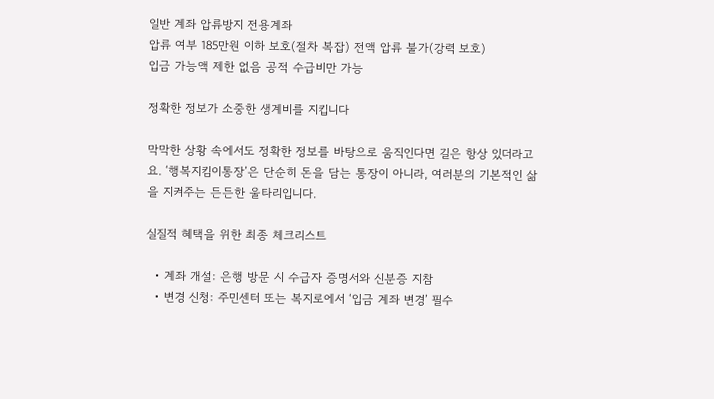일반 계좌 압류방지 전용계좌
압류 여부 185만원 이하 보호(절차 복잡) 전액 압류 불가(강력 보호)
입금 가능액 제한 없음 공적 수급비만 가능

정확한 정보가 소중한 생계비를 지킵니다

막막한 상황 속에서도 정확한 정보를 바탕으로 움직인다면 길은 항상 있더라고요. ‘행복지킴이통장’은 단순히 돈을 담는 통장이 아니라, 여러분의 기본적인 삶을 지켜주는 든든한 울타리입니다.

실질적 혜택을 위한 최종 체크리스트

  • 계좌 개설: 은행 방문 시 수급자 증명서와 신분증 지참
  • 변경 신청: 주민센터 또는 복지로에서 ‘입금 계좌 변경’ 필수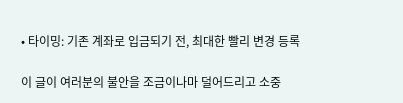• 타이밍: 기존 계좌로 입금되기 전, 최대한 빨리 변경 등록

이 글이 여러분의 불안을 조금이나마 덜어드리고 소중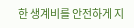한 생계비를 안전하게 지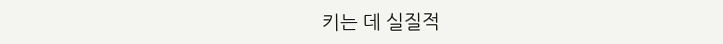키는 데 실질적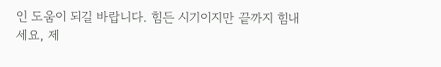인 도움이 되길 바랍니다. 힘든 시기이지만 끝까지 힘내세요, 제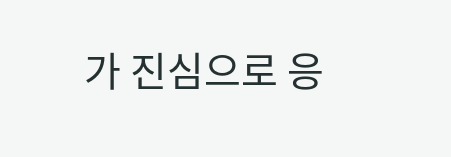가 진심으로 응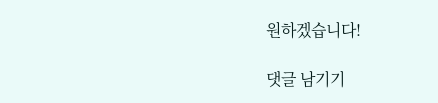원하겠습니다!

댓글 남기기